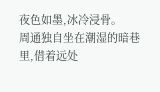夜色如墨,冰冷浸骨。
周通独自坐在潮湿的暗巷里,借着远处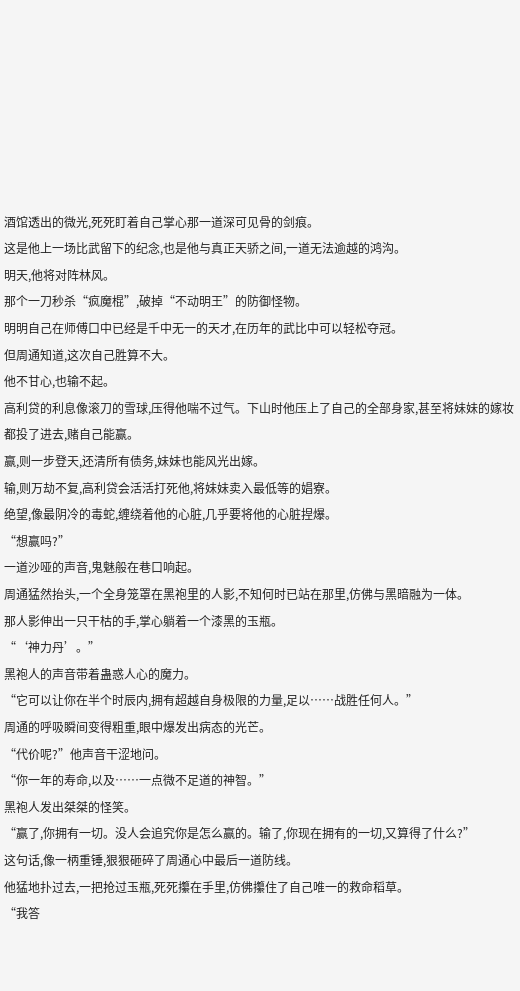酒馆透出的微光,死死盯着自己掌心那一道深可见骨的剑痕。
这是他上一场比武留下的纪念,也是他与真正天骄之间,一道无法逾越的鸿沟。
明天,他将对阵林风。
那个一刀秒杀“疯魔棍”,破掉“不动明王”的防御怪物。
明明自己在师傅口中已经是千中无一的天才,在历年的武比中可以轻松夺冠。
但周通知道,这次自己胜算不大。
他不甘心,也输不起。
高利贷的利息像滚刀的雪球,压得他喘不过气。下山时他压上了自己的全部身家,甚至将妹妹的嫁妆都投了进去,赌自己能赢。
赢,则一步登天,还清所有债务,妹妹也能风光出嫁。
输,则万劫不复,高利贷会活活打死他,将妹妹卖入最低等的娼寮。
绝望,像最阴冷的毒蛇,缠绕着他的心脏,几乎要将他的心脏捏爆。
“想赢吗?”
一道沙哑的声音,鬼魅般在巷口响起。
周通猛然抬头,一个全身笼罩在黑袍里的人影,不知何时已站在那里,仿佛与黑暗融为一体。
那人影伸出一只干枯的手,掌心躺着一个漆黑的玉瓶。
“‘神力丹’。”
黑袍人的声音带着蛊惑人心的魔力。
“它可以让你在半个时辰内,拥有超越自身极限的力量,足以……战胜任何人。”
周通的呼吸瞬间变得粗重,眼中爆发出病态的光芒。
“代价呢?”他声音干涩地问。
“你一年的寿命,以及……一点微不足道的神智。”
黑袍人发出桀桀的怪笑。
“赢了,你拥有一切。没人会追究你是怎么赢的。输了,你现在拥有的一切,又算得了什么?”
这句话,像一柄重锤,狠狠砸碎了周通心中最后一道防线。
他猛地扑过去,一把抢过玉瓶,死死攥在手里,仿佛攥住了自己唯一的救命稻草。
“我答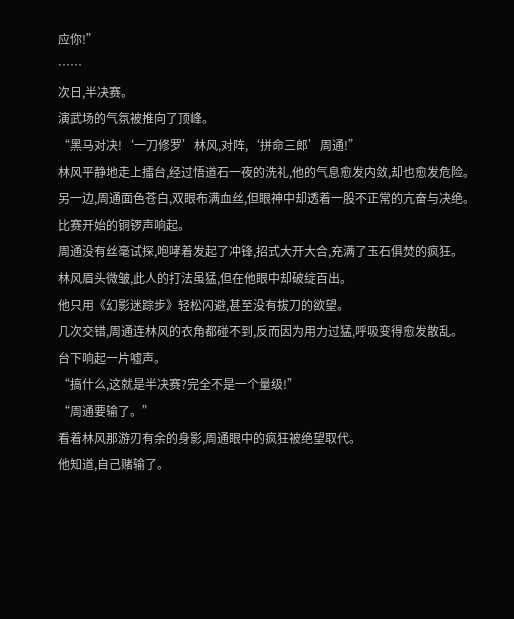应你!”
……
次日,半决赛。
演武场的气氛被推向了顶峰。
“黑马对决!‘一刀修罗’林风,对阵,‘拼命三郎’周通!”
林风平静地走上擂台,经过悟道石一夜的洗礼,他的气息愈发内敛,却也愈发危险。
另一边,周通面色苍白,双眼布满血丝,但眼神中却透着一股不正常的亢奋与决绝。
比赛开始的铜锣声响起。
周通没有丝毫试探,咆哮着发起了冲锋,招式大开大合,充满了玉石俱焚的疯狂。
林风眉头微皱,此人的打法虽猛,但在他眼中却破绽百出。
他只用《幻影迷踪步》轻松闪避,甚至没有拔刀的欲望。
几次交错,周通连林风的衣角都碰不到,反而因为用力过猛,呼吸变得愈发散乱。
台下响起一片嘘声。
“搞什么,这就是半决赛?完全不是一个量级!”
“周通要输了。”
看着林风那游刃有余的身影,周通眼中的疯狂被绝望取代。
他知道,自己赌输了。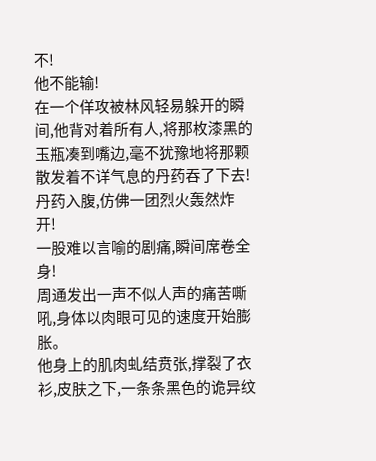不!
他不能输!
在一个佯攻被林风轻易躲开的瞬间,他背对着所有人,将那枚漆黑的玉瓶凑到嘴边,毫不犹豫地将那颗散发着不详气息的丹药吞了下去!
丹药入腹,仿佛一团烈火轰然炸开!
一股难以言喻的剧痛,瞬间席卷全身!
周通发出一声不似人声的痛苦嘶吼,身体以肉眼可见的速度开始膨胀。
他身上的肌肉虬结贲张,撑裂了衣衫,皮肤之下,一条条黑色的诡异纹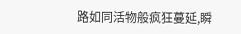路如同活物般疯狂蔓延,瞬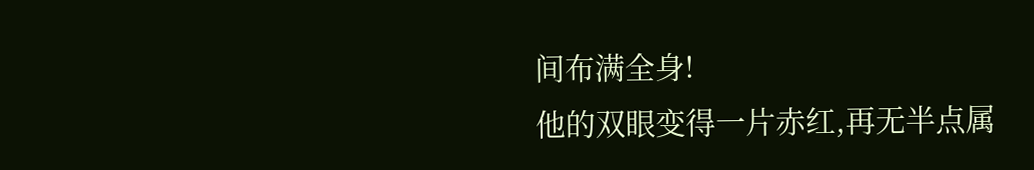间布满全身!
他的双眼变得一片赤红,再无半点属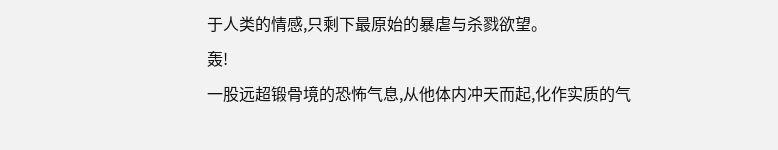于人类的情感,只剩下最原始的暴虐与杀戮欲望。
轰!
一股远超锻骨境的恐怖气息,从他体内冲天而起,化作实质的气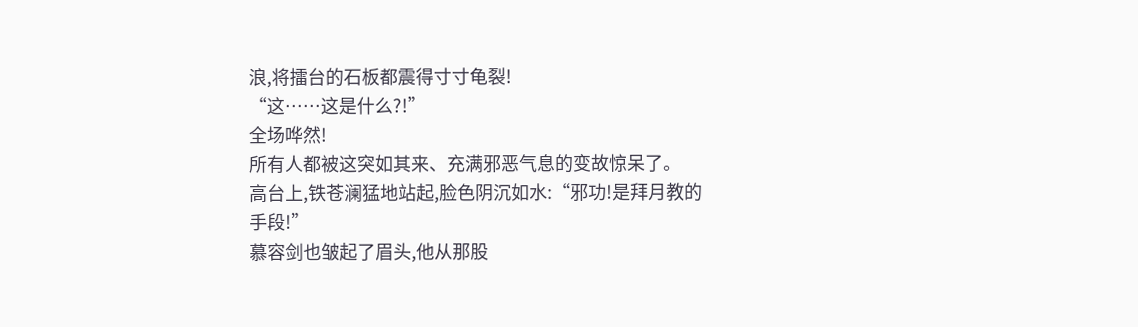浪,将擂台的石板都震得寸寸龟裂!
“这……这是什么?!”
全场哗然!
所有人都被这突如其来、充满邪恶气息的变故惊呆了。
高台上,铁苍澜猛地站起,脸色阴沉如水:“邪功!是拜月教的手段!”
慕容剑也皱起了眉头,他从那股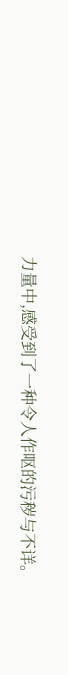力量中,感受到了一种令人作呕的污秽与不详。